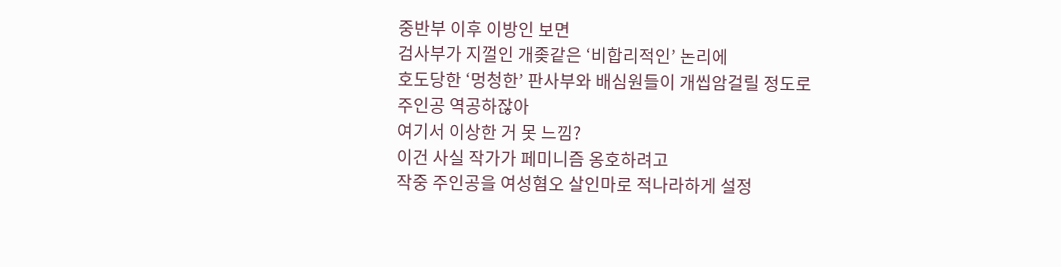중반부 이후 이방인 보면
검사부가 지껄인 개좆같은 ‘비합리적인’ 논리에
호도당한 ‘멍청한’ 판사부와 배심원들이 개씹암걸릴 정도로
주인공 역공하잖아
여기서 이상한 거 못 느낌?
이건 사실 작가가 페미니즘 옹호하려고
작중 주인공을 여성혐오 살인마로 적나라하게 설정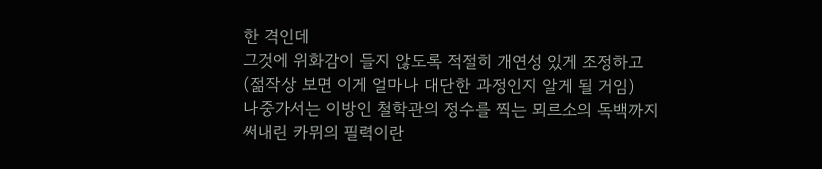한 격인데
그것에 위화감이 들지 않도록 적절히 개연성 있게 조정하고
(젊작상 보면 이게 얼마나 대단한 과정인지 알게 될 거임)
나중가서는 이방인 철학관의 정수를 찍는 뫼르소의 독백까지
써내린 카뮈의 필력이란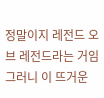정말이지 레전드 오브 레전드라는 거임
그러니 이 뜨거운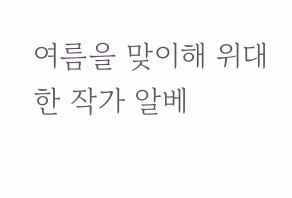여름을 맞이해 위대한 작가 알베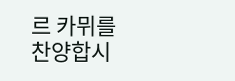르 카뮈를 찬양합시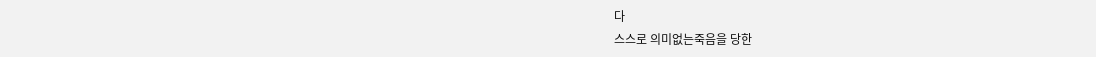다
스스로 의미없는죽음을 당한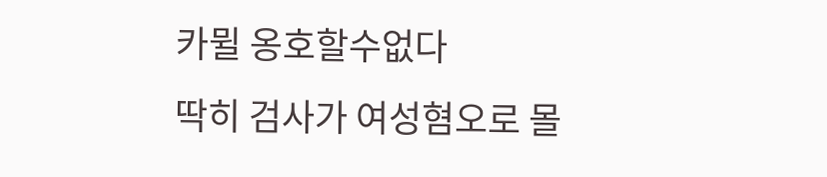카뮐 옹호할수없다
딱히 검사가 여성혐오로 몰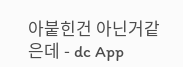아붙힌건 아닌거같은데 - dc App